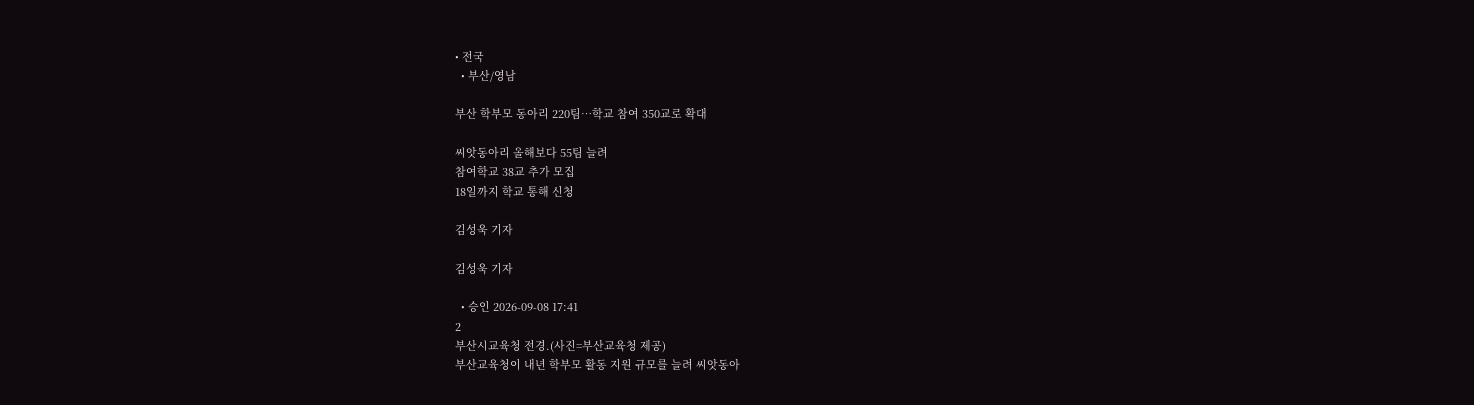• 전국
  • 부산/영남

부산 학부모 동아리 220팀…학교 참여 350교로 확대

씨앗동아리 올해보다 55팀 늘려
참여학교 38교 추가 모집
18일까지 학교 통해 신청

김성욱 기자

김성욱 기자

  • 승인 2026-09-08 17:41
2
부산시교육청 전경.(사진=부산교육청 제공)
부산교육청이 내년 학부모 활동 지원 규모를 늘려 씨앗동아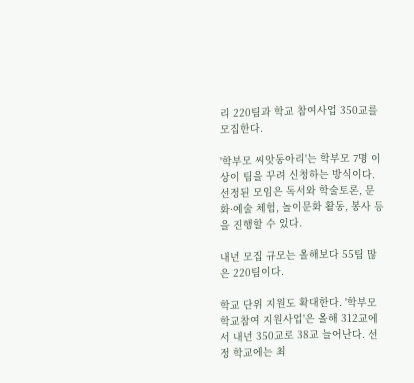리 220팀과 학교 참여사업 350교를 모집한다.

'학부모 씨앗동아리'는 학부모 7명 이상이 팀을 꾸려 신청하는 방식이다. 선정된 모임은 독서와 학술토론, 문화·예술 체험, 놀이문화 활동, 봉사 등을 진행할 수 있다.

내년 모집 규모는 올해보다 55팀 많은 220팀이다.

학교 단위 지원도 확대한다. '학부모 학교참여 지원사업'은 올해 312교에서 내년 350교로 38교 늘어난다. 선정 학교에는 최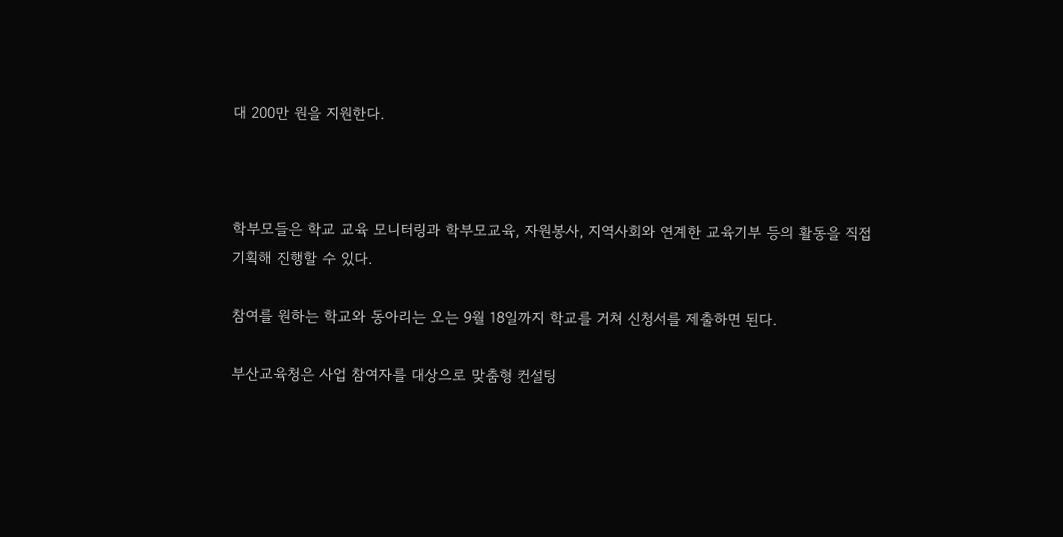대 200만 원을 지원한다.



학부모들은 학교 교육 모니터링과 학부모교육, 자원봉사, 지역사회와 연계한 교육기부 등의 활동을 직접 기획해 진행할 수 있다.

참여를 원하는 학교와 동아리는 오는 9월 18일까지 학교를 거쳐 신청서를 제출하면 된다.

부산교육청은 사업 참여자를 대상으로 맞춤형 컨설팅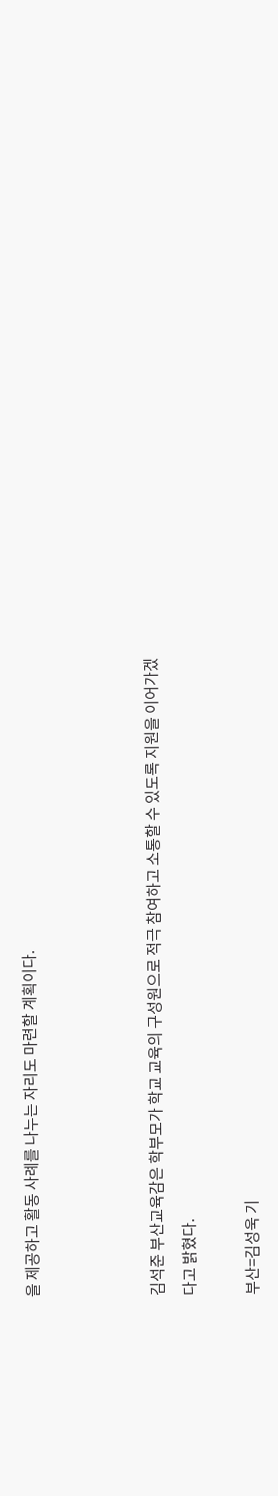을 제공하고 활동 사례를 나누는 자리도 마련할 계획이다.



김석준 부산교육감은 학부모가 학교 교육의 구성원으로 적극 참여하고 소통할 수 있도록 지원을 이어가겠다고 밝혔다.

부산=김성욱 기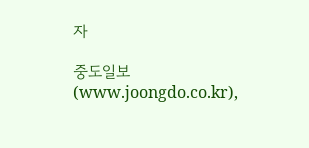자

중도일보(www.joongdo.co.kr),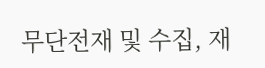무단전재 및 수집, 재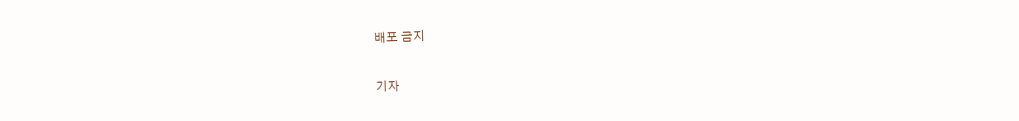배포 금지

기자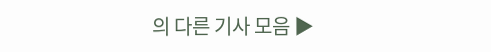의 다른 기사 모음 ▶